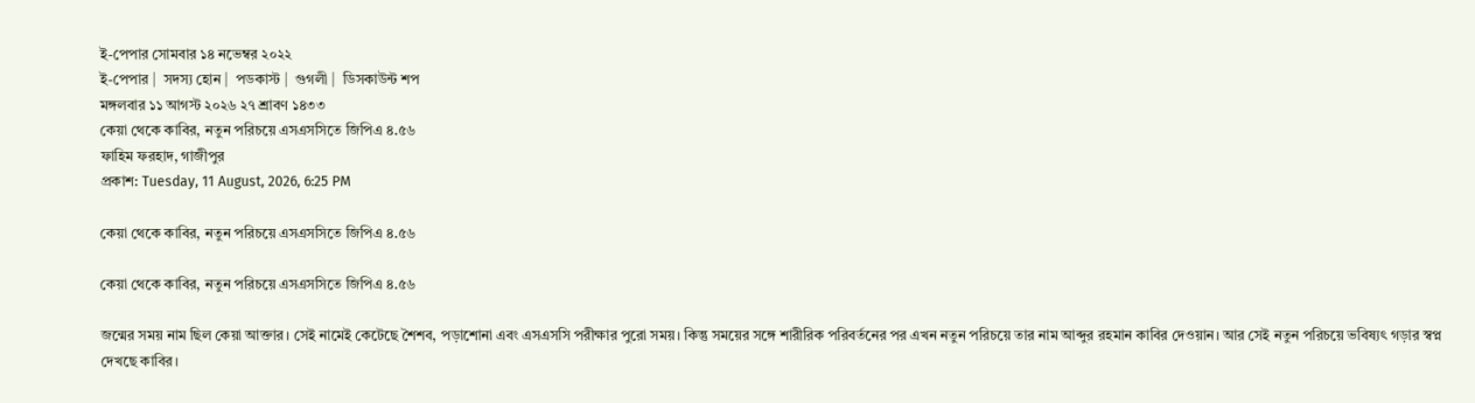ই-পেপার সোমবার ১৪ নভেম্বর ২০২২
ই-পেপার |  সদস্য হোন |  পডকাস্ট |  গুগলী |  ডিসকাউন্ট শপ
মঙ্গলবার ১১ আগস্ট ২০২৬ ২৭ শ্রাবণ ১৪৩৩
কেয়া থেকে কাবির, নতুন পরিচয়ে এসএসসিতে জিপিএ ৪.৫৬
ফাহিম ফরহাদ, গাজীপুর
প্রকাশ: Tuesday, 11 August, 2026, 6:25 PM

কেয়া থেকে কাবির, নতুন পরিচয়ে এসএসসিতে জিপিএ ৪.৫৬

কেয়া থেকে কাবির, নতুন পরিচয়ে এসএসসিতে জিপিএ ৪.৫৬

জন্মের সময় নাম ছিল কেয়া আক্তার। সেই নামেই কেটেছে শৈশব, পড়াশোনা এবং এসএসসি পরীক্ষার পুরো সময়। কিন্তু সময়ের সঙ্গে শারীরিক পরিবর্তনের পর এখন নতুন পরিচয়ে তার নাম আব্দুর রহমান কাবির দেওয়ান। আর সেই নতুন পরিচয়ে ভবিষ্যৎ গড়ার স্বপ্ন দেখছে কাবির।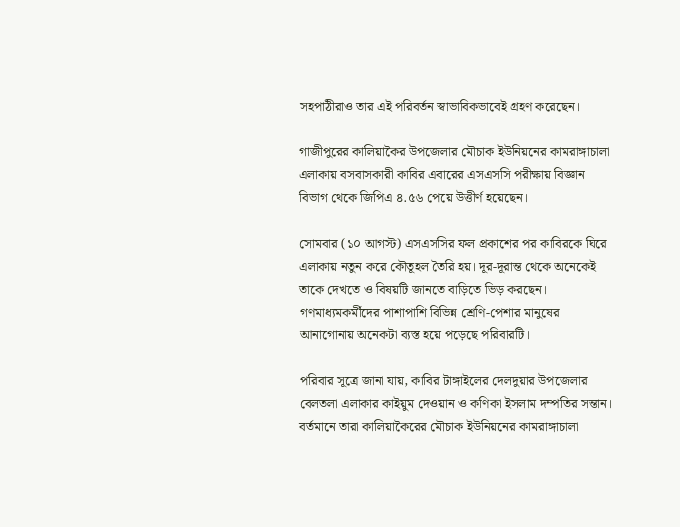সহপাঠীরাও তার এই পরিবর্তন স্বাভাবিকভাবেই গ্রহণ করেছেন।

গাজীপুরের কালিয়াকৈর উপজেলার মৌচাক ইউনিয়নের কামরাঙ্গাচালা এলাকায় বসবাসকারী কাবির এবারের এসএসসি পরীক্ষায় বিজ্ঞান বিভাগ থেকে জিপিএ ৪.৫৬ পেয়ে উত্তীর্ণ হয়েছেন।

সোমবার (১০ আগস্ট) এসএসসির ফল প্রকাশের পর কাবিরকে ঘিরে এলাকায় নতুন করে কৌতূহল তৈরি হয়। দূর-দূরান্ত থেকে অনেকেই তাকে দেখতে ও বিষয়টি জানতে বাড়িতে ভিড় করছেন। গণমাধ্যমকর্মীদের পাশাপাশি বিভিন্ন শ্রেণি-পেশার মানুষের আনাগোনায় অনেকটা ব্যস্ত হয়ে পড়েছে পরিবারটি।

পরিবার সূত্রে জানা যায়, কাবির টাঙ্গাইলের দেলদুয়ার উপজেলার বেলতলা এলাকার কাইয়ুম দেওয়ান ও কণিকা ইসলাম দম্পতির সন্তান। বর্তমানে তারা কালিয়াকৈরের মৌচাক ইউনিয়নের কামরাঙ্গাচালা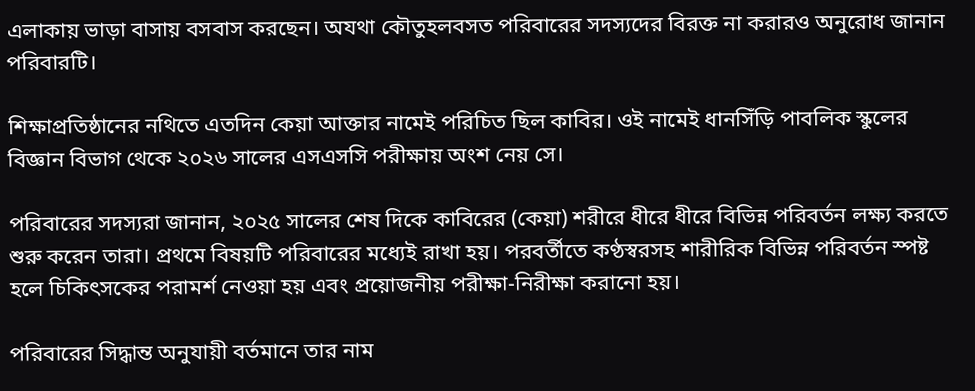এলাকায় ভাড়া বাসায় বসবাস করছেন। অযথা কৌতুহলবসত পরিবারের সদস্যদের বিরক্ত না করারও অনুরোধ জানান পরিবারটি।

শিক্ষাপ্রতিষ্ঠানের নথিতে এতদিন কেয়া আক্তার নামেই পরিচিত ছিল কাবির। ওই নামেই ধানসিঁড়ি পাবলিক স্কুলের বিজ্ঞান বিভাগ থেকে ২০২৬ সালের এসএসসি পরীক্ষায় অংশ নেয় সে।

পরিবারের সদস্যরা জানান, ২০২৫ সালের শেষ দিকে কাবিরের (কেয়া) শরীরে ধীরে ধীরে বিভিন্ন পরিবর্তন লক্ষ্য করতে শুরু করেন তারা। প্রথমে বিষয়টি পরিবারের মধ্যেই রাখা হয়। পরবর্তীতে কণ্ঠস্বরসহ শারীরিক বিভিন্ন পরিবর্তন স্পষ্ট হলে চিকিৎসকের পরামর্শ নেওয়া হয় এবং প্রয়োজনীয় পরীক্ষা-নিরীক্ষা করানো হয়।

পরিবারের সিদ্ধান্ত অনুযায়ী বর্তমানে তার নাম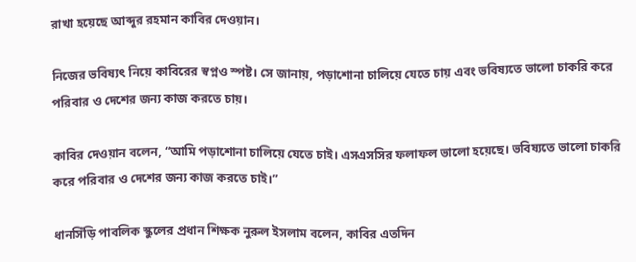রাখা হয়েছে আব্দুর রহমান কাবির দেওয়ান।

নিজের ভবিষ্যৎ নিয়ে কাবিরের স্বপ্নও স্পষ্ট। সে জানায়, পড়াশোনা চালিয়ে যেতে চায় এবং ভবিষ্যতে ভালো চাকরি করে পরিবার ও দেশের জন্য কাজ করতে চায়।

কাবির দেওয়ান বলেন, “আমি পড়াশোনা চালিয়ে যেতে চাই। এসএসসির ফলাফল ভালো হয়েছে। ভবিষ্যতে ভালো চাকরি করে পরিবার ও দেশের জন্য কাজ করতে চাই।”

ধানসিঁড়ি পাবলিক স্কুলের প্রধান শিক্ষক নুরুল ইসলাম বলেন, কাবির এতদিন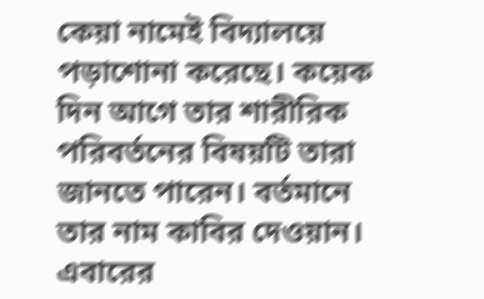কেয়া নামেই বিদ্যালয়ে পড়াশোনা করেছে। কয়েক দিন আগে তার শারীরিক পরিবর্তনের বিষয়টি তারা জানতে পারেন। বর্তমানে তার নাম কাবির দেওয়ান। এবারের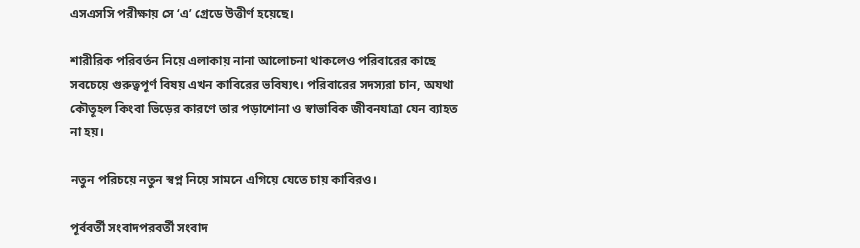এসএসসি পরীক্ষায় সে ‘এ’ গ্রেডে উত্তীর্ণ হয়েছে।

শারীরিক পরিবর্তন নিয়ে এলাকায় নানা আলোচনা থাকলেও পরিবারের কাছে সবচেয়ে গুরুত্বপূর্ণ বিষয় এখন কাবিরের ভবিষ্যৎ। পরিবারের সদস্যরা চান, অযথা কৌতূহল কিংবা ভিড়ের কারণে তার পড়াশোনা ও স্বাভাবিক জীবনযাত্রা যেন ব্যাহত না হয়।

নতুন পরিচয়ে নতুন স্বপ্ন নিয়ে সামনে এগিয়ে যেতে চায় কাবিরও।

পূর্ববর্তী সংবাদপরবর্তী সংবাদ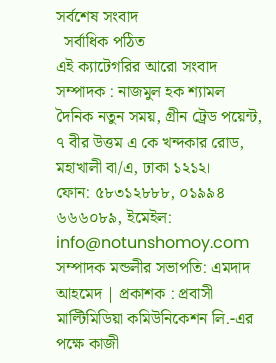সর্বশেষ সংবাদ
  সর্বাধিক পঠিত
এই ক্যাটেগরির আরো সংবাদ
সম্পাদক : নাজমুল হক শ্যামল
দৈনিক নতুন সময়, গ্রীন ট্রেড পয়েন্ট, ৭ বীর উত্তম এ কে খন্দকার রোড, মহাখালী বা/এ, ঢাকা ১২১২।
ফোন: ৫৮৩১২৮৮৮, ০১৯৯৪ ৬৬৬০৮৯, ইমেইল: info@notunshomoy.com
সম্পাদক মন্ডলীর সভাপতি: এমদাদ আহমেদ | প্রকাশক : প্রবাসী মাল্টিমিডিয়া কমিউনিকেশন লি.-এর পক্ষে কাজী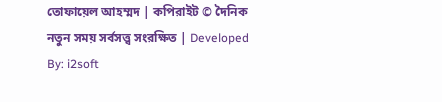তোফায়েল আহম্মদ | কপিরাইট © দৈনিক নতুন সময় সর্বসত্ত্ব সংরক্ষিত | Developed By: i2soft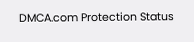DMCA.com Protection Status